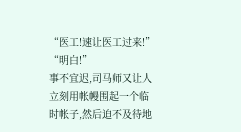“医工!速让医工过来!”
“明白!”
事不宜迟,司马师又让人立刻用帐幔围起一个临时帐子,然后迫不及待地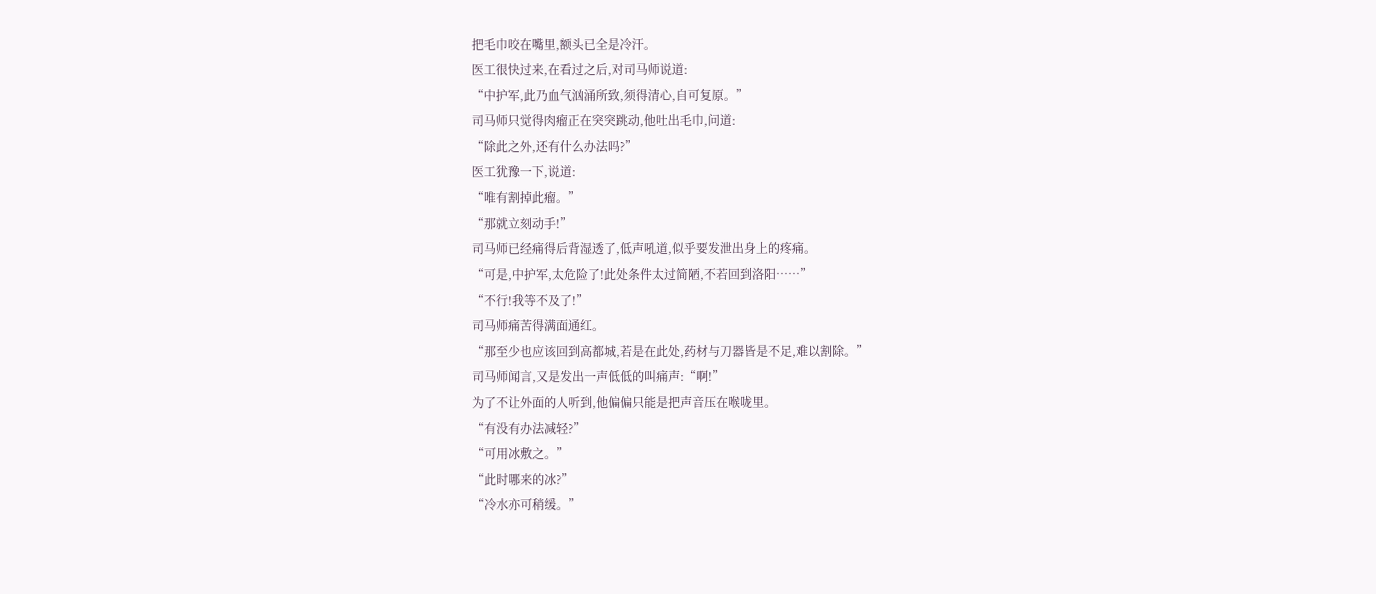把毛巾咬在嘴里,额头已全是冷汗。
医工很快过来,在看过之后,对司马师说道:
“中护军,此乃血气汹涌所致,须得清心,自可复原。”
司马师只觉得肉瘤正在突突跳动,他吐出毛巾,问道:
“除此之外,还有什么办法吗?”
医工犹豫一下,说道:
“唯有割掉此瘤。”
“那就立刻动手!”
司马师已经痛得后背湿透了,低声吼道,似乎要发泄出身上的疼痛。
“可是,中护军,太危险了!此处条件太过简陋,不若回到洛阳……”
“不行!我等不及了!”
司马师痛苦得满面通红。
“那至少也应该回到高都城,若是在此处,药材与刀器皆是不足,难以割除。”
司马师闻言,又是发出一声低低的叫痛声:“啊!”
为了不让外面的人听到,他偏偏只能是把声音压在喉咙里。
“有没有办法减轻?”
“可用冰敷之。”
“此时哪来的冰?”
“冷水亦可稍缓。”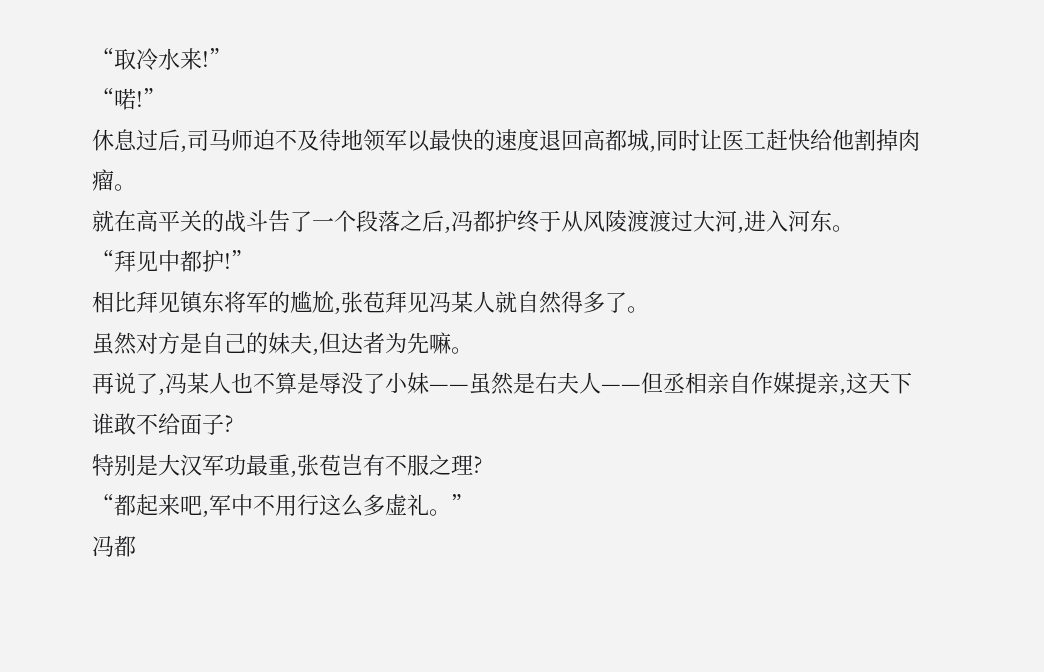“取冷水来!”
“喏!”
休息过后,司马师迫不及待地领军以最快的速度退回高都城,同时让医工赶快给他割掉肉瘤。
就在高平关的战斗告了一个段落之后,冯都护终于从风陵渡渡过大河,进入河东。
“拜见中都护!”
相比拜见镇东将军的尴尬,张苞拜见冯某人就自然得多了。
虽然对方是自己的妹夫,但达者为先嘛。
再说了,冯某人也不算是辱没了小妹——虽然是右夫人——但丞相亲自作媒提亲,这天下谁敢不给面子?
特别是大汉军功最重,张苞岂有不服之理?
“都起来吧,军中不用行这么多虚礼。”
冯都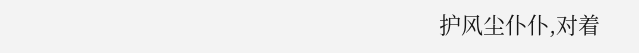护风尘仆仆,对着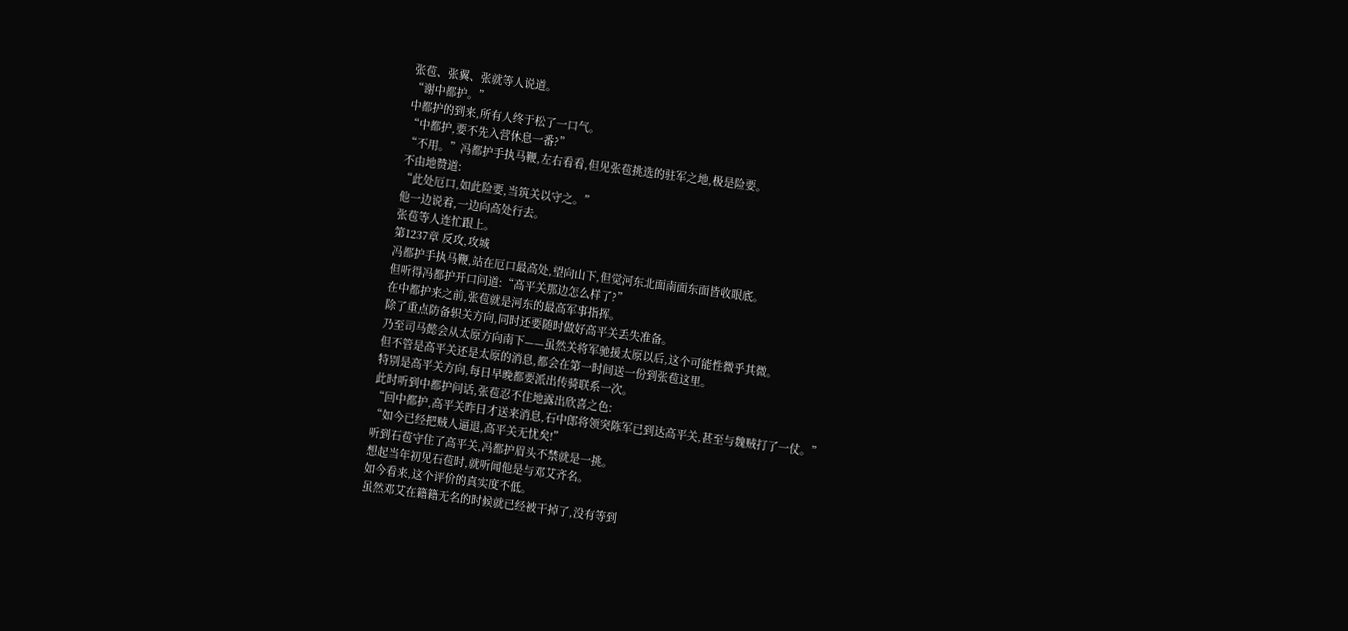张苞、张翼、张就等人说道。
“谢中都护。”
中都护的到来,所有人终于松了一口气。
“中都护,要不先入营休息一番?”
“不用。”冯都护手执马鞭,左右看看,但见张苞挑选的驻军之地,极是险要。
不由地赞道:
“此处厄口,如此险要,当筑关以守之。”
他一边说着,一边向高处行去。
张苞等人连忙跟上。
第1237章 反攻,攻城
冯都护手执马鞭,站在厄口最高处,望向山下,但觉河东北面南面东面皆收眼底。
但听得冯都护开口问道:“高平关那边怎么样了?”
在中都护来之前,张苞就是河东的最高军事指挥。
除了重点防备轵关方向,同时还要随时做好高平关丢失准备。
乃至司马懿会从太原方向南下——虽然关将军驰援太原以后,这个可能性微乎其微。
但不管是高平关还是太原的消息,都会在第一时间送一份到张苞这里。
特别是高平关方向,每日早晚都要派出传骑联系一次。
此时听到中都护问话,张苞忍不住地露出欣喜之色:
“回中都护,高平关昨日才送来消息,石中郎将领突陈军已到达高平关,甚至与魏贼打了一仗。”
“如今已经把贼人逼退,高平关无忧矣!”
听到石苞守住了高平关,冯都护眉头不禁就是一挑。
想起当年初见石苞时,就听闻他是与邓艾齐名。
如今看来,这个评价的真实度不低。
虽然邓艾在籍籍无名的时候就已经被干掉了,没有等到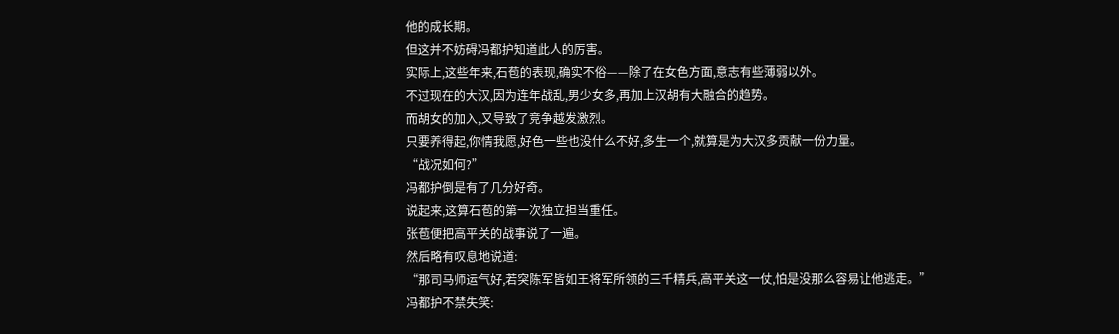他的成长期。
但这并不妨碍冯都护知道此人的厉害。
实际上,这些年来,石苞的表现,确实不俗——除了在女色方面,意志有些薄弱以外。
不过现在的大汉,因为连年战乱,男少女多,再加上汉胡有大融合的趋势。
而胡女的加入,又导致了竞争越发激烈。
只要养得起,你情我愿,好色一些也没什么不好,多生一个,就算是为大汉多贡献一份力量。
“战况如何?”
冯都护倒是有了几分好奇。
说起来,这算石苞的第一次独立担当重任。
张苞便把高平关的战事说了一遍。
然后略有叹息地说道:
“那司马师运气好,若突陈军皆如王将军所领的三千精兵,高平关这一仗,怕是没那么容易让他逃走。”
冯都护不禁失笑: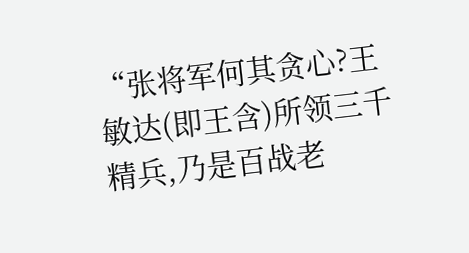“张将军何其贪心?王敏达(即王含)所领三千精兵,乃是百战老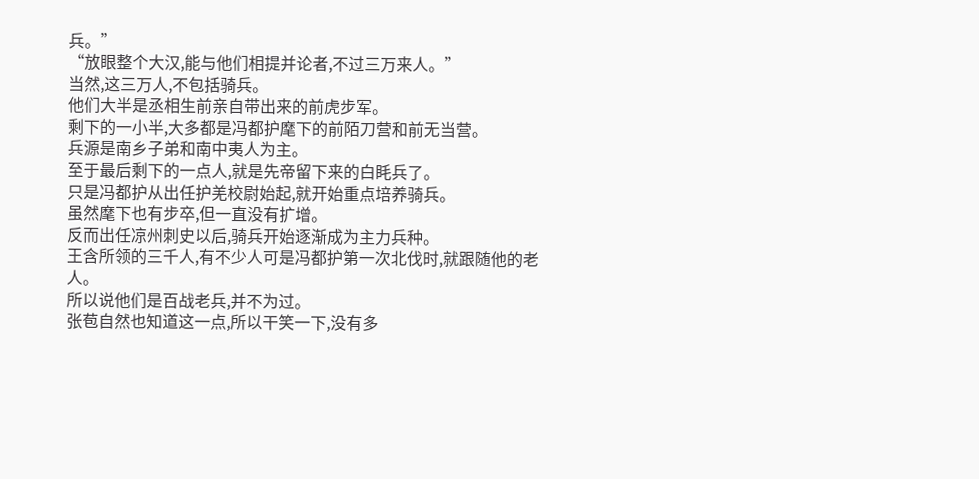兵。”
“放眼整个大汉,能与他们相提并论者,不过三万来人。”
当然,这三万人,不包括骑兵。
他们大半是丞相生前亲自带出来的前虎步军。
剩下的一小半,大多都是冯都护麾下的前陌刀营和前无当营。
兵源是南乡子弟和南中夷人为主。
至于最后剩下的一点人,就是先帝留下来的白眊兵了。
只是冯都护从出任护羌校尉始起,就开始重点培养骑兵。
虽然麾下也有步卒,但一直没有扩增。
反而出任凉州刺史以后,骑兵开始逐渐成为主力兵种。
王含所领的三千人,有不少人可是冯都护第一次北伐时,就跟随他的老人。
所以说他们是百战老兵,并不为过。
张苞自然也知道这一点,所以干笑一下,没有多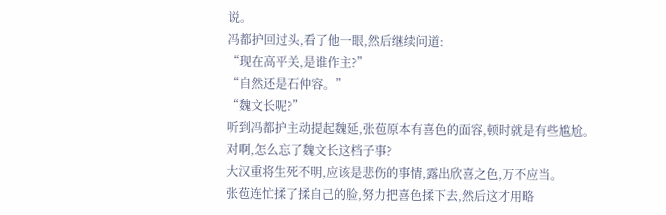说。
冯都护回过头,看了他一眼,然后继续问道:
“现在高平关,是谁作主?”
“自然还是石仲容。”
“魏文长呢?”
听到冯都护主动提起魏延,张苞原本有喜色的面容,顿时就是有些尴尬。
对啊,怎么忘了魏文长这档子事?
大汉重将生死不明,应该是悲伤的事情,露出欣喜之色,万不应当。
张苞连忙揉了揉自己的脸,努力把喜色揉下去,然后这才用略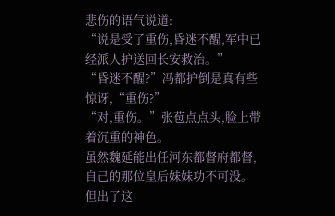悲伤的语气说道:
“说是受了重伤,昏迷不醒,军中已经派人护送回长安救治。”
“昏迷不醒?”冯都护倒是真有些惊讶,“重伤?”
“对,重伤。”张苞点点头,脸上带着沉重的神色。
虽然魏延能出任河东都督府都督,自己的那位皇后妹妹功不可没。
但出了这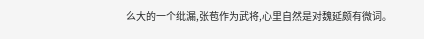么大的一个纰漏,张苞作为武将,心里自然是对魏延颇有微词。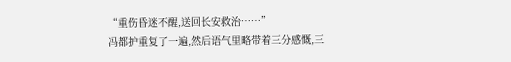“重伤昏迷不醒,送回长安救治……”
冯都护重复了一遍,然后语气里略带着三分感慨,三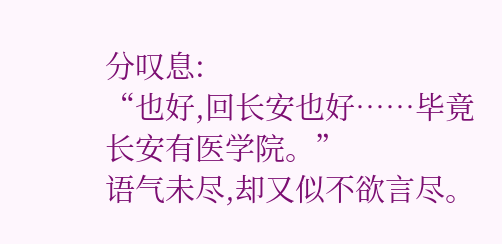分叹息:
“也好,回长安也好……毕竟长安有医学院。”
语气未尽,却又似不欲言尽。